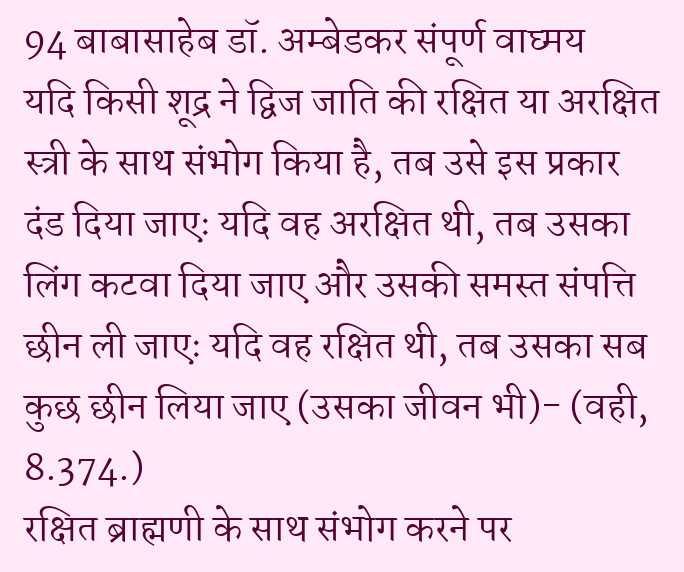94 बाबासाहेब डॉ. अम्बेडकर संपूर्ण वाघ्मय
यदि किसी शूद्र ने द्विज जाति की रक्षित या अरक्षित स्त्री के साथ संभोग किया है, तब उसे इस प्रकार दंड दिया जाएः यदि वह अरक्षित थी, तब उसका लिंग कटवा दिया जाए और उसकी समस्त संपत्ति छीन ली जाएः यदि वह रक्षित थी, तब उसका सब कुछ छीन लिया जाए (उसका जीवन भी)- (वही, 8.374.)
रक्षित ब्राह्मणी के साथ संभोग करने पर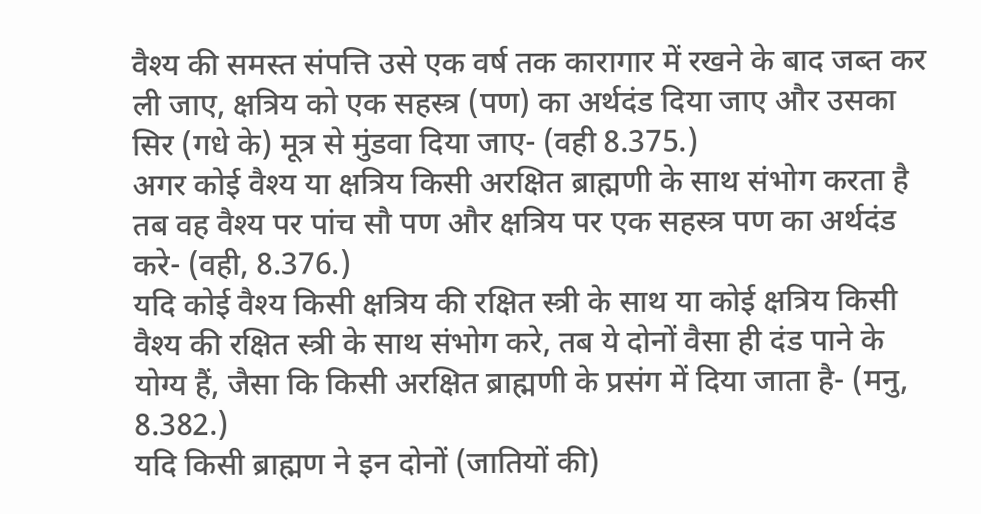वैश्य की समस्त संपत्ति उसे एक वर्ष तक कारागार में रखने के बाद जब्त कर ली जाए, क्षत्रिय को एक सहस्त्र (पण) का अर्थदंड दिया जाए और उसका सिर (गधे के) मूत्र से मुंडवा दिया जाए- (वही 8.375.)
अगर कोई वैश्य या क्षत्रिय किसी अरक्षित ब्राह्मणी के साथ संभोग करता है तब वह वैश्य पर पांच सौ पण और क्षत्रिय पर एक सहस्त्र पण का अर्थदंड करे- (वही, 8.376.)
यदि कोई वैश्य किसी क्षत्रिय की रक्षित स्त्री के साथ या कोई क्षत्रिय किसी वैश्य की रक्षित स्त्री के साथ संभोग करे, तब ये दोनों वैसा ही दंड पाने के योग्य हैं, जैसा कि किसी अरक्षित ब्राह्मणी के प्रसंग में दिया जाता है- (मनु, 8.382.)
यदि किसी ब्राह्मण ने इन दोनों (जातियों की)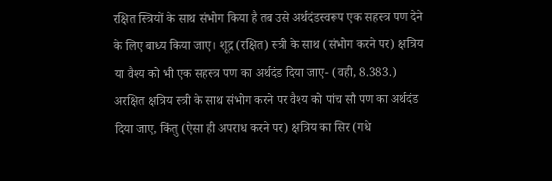रक्षित स्त्रियों के साथ संभोग किया है तब उसे अर्थदंडस्वरूप एक सहस्त्र पण देने के लिए बाध्य किया जाए। शूद्र (रक्षित) स्त्री के साथ (संभोग करने पर) क्षत्रिय या वैश्य को भी एक सहस्त्र पण का अर्थदंड दिया जाए- (वही, 8.383.)
अरक्षित क्षत्रिय स्त्री के साथ संभोग करने पर वैश्य को पांच सौ पण का अर्थदंड दिया जाए, किंतु (ऐसा ही अपराध करने पर) क्षत्रिय का सिर (गधे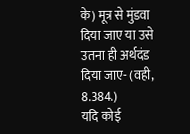के) मूत्र से मुंडवा दिया जाए या उसे उतना ही अर्थदंड दिया जाए- (वही, 8.384.)
यदि कोई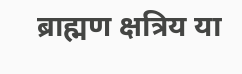ब्राह्मण क्षत्रिय या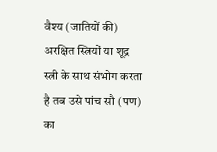वैश्य (जातियों की) अरक्षित स्त्रियों या शूद्र स्त्री के साथ संभोग करता है तब उसे पांच सौ (पण) का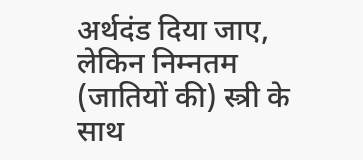अर्थदंड दिया जाए, लेकिन निम्नतम (जातियों की) स्त्री के साथ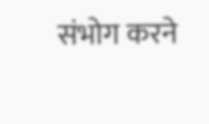संभोग करने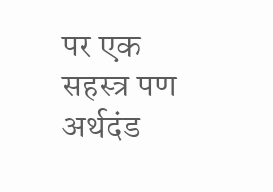पर एक सहस्त्र पण अर्थदंड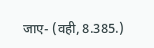जाए- (वही, 8.385.)